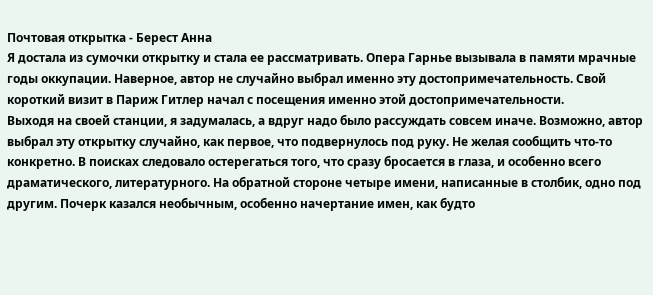Почтовая открытка - Берест Анна
Я достала из сумочки открытку и стала ее рассматривать. Опера Гарнье вызывала в памяти мрачные годы оккупации. Наверное, автор не случайно выбрал именно эту достопримечательность. Свой короткий визит в Париж Гитлер начал с посещения именно этой достопримечательности.
Выходя на своей станции, я задумалась, а вдруг надо было рассуждать совсем иначе. Возможно, автор выбрал эту открытку случайно, как первое, что подвернулось под руку. Не желая сообщить что-то конкретно. В поисках следовало остерегаться того, что сразу бросается в глаза, и особенно всего драматического, литературного. На обратной стороне четыре имени, написанные в столбик, одно под другим. Почерк казался необычным, особенно начертание имен, как будто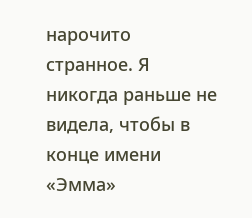нарочито странное. Я никогда раньше не видела, чтобы в конце имени «Эмма»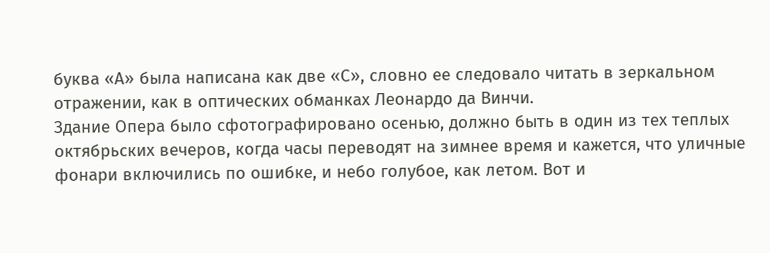буква «А» была написана как две «С», словно ее следовало читать в зеркальном отражении, как в оптических обманках Леонардо да Винчи.
Здание Опера было сфотографировано осенью, должно быть в один из тех теплых октябрьских вечеров, когда часы переводят на зимнее время и кажется, что уличные фонари включились по ошибке, и небо голубое, как летом. Вот и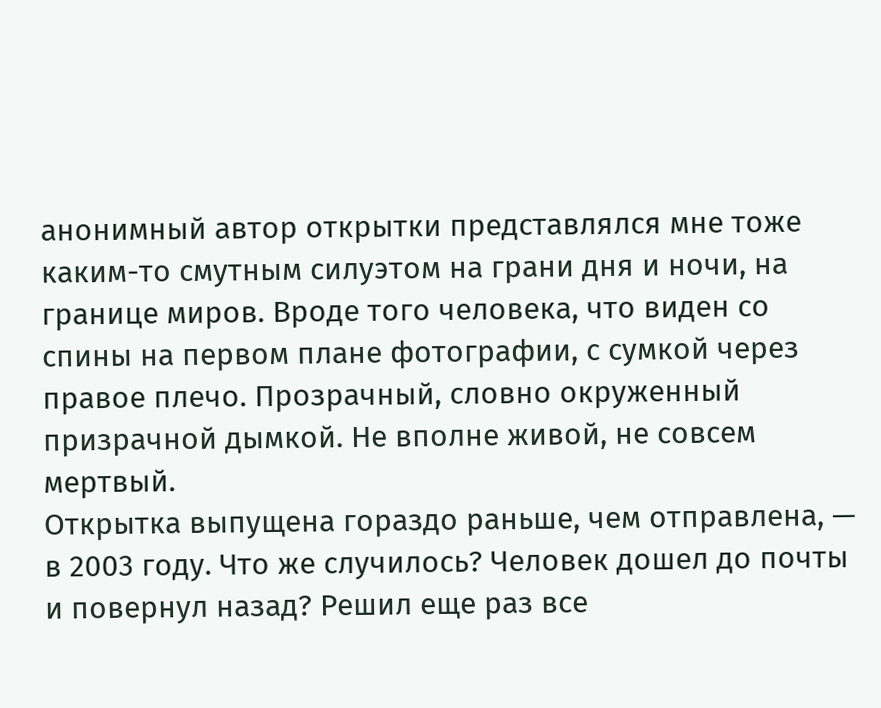анонимный автор открытки представлялся мне тоже каким-то смутным силуэтом на грани дня и ночи, на границе миров. Вроде того человека, что виден со спины на первом плане фотографии, с сумкой через правое плечо. Прозрачный, словно окруженный призрачной дымкой. Не вполне живой, не совсем мертвый.
Открытка выпущена гораздо раньше, чем отправлена, — в 2003 году. Что же случилось? Человек дошел до почты и повернул назад? Решил еще раз все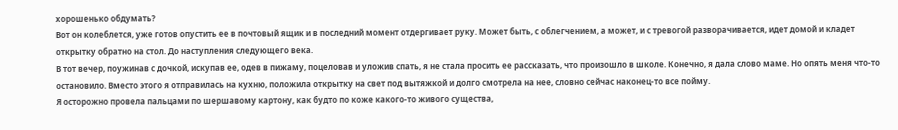хорошенько обдумать?
Вот он колеблется, уже готов опустить ее в почтовый ящик и в последний момент отдергивает руку. Может быть, с облегчением, а может, и с тревогой разворачивается, идет домой и кладет открытку обратно на стол. До наступления следующего века.
В тот вечер, поужинав с дочкой, искупав ее, одев в пижаму, поцеловав и уложив спать, я не стала просить ее рассказать, что произошло в школе. Конечно, я дала слово маме. Но опять меня что-то остановило. Вместо этого я отправилась на кухню, положила открытку на свет под вытяжкой и долго смотрела на нее, словно сейчас наконец-то все пойму.
Я осторожно провела пальцами по шершавому картону, как будто по коже какого-то живого существа,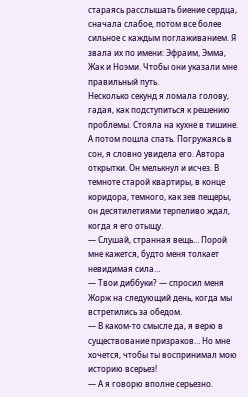стараясь расслышать биение сердца, сначала слабое, потом все более сильное с каждым поглаживанием. Я звала их по имени: Эфраим, Эмма, Жак и Ноэми. Чтобы они указали мне правильный путь.
Несколько секунд я ломала голову, гадая, как подступиться к решению проблемы. Стояла на кухне в тишине. А потом пошла спать. Погружаясь в сон, я словно увидела его. Автора открытки. Он мелькнул и исчез. В темноте старой квартиры, в конце коридора, темного, как зев пещеры, он десятилетиями терпеливо ждал, когда я его отыщу.
— Слушай, странная вещь… Порой мне кажется, будто меня толкает невидимая сила…
— Твои диббуки? — спросил меня Жорж на следующий день, когда мы встретились за обедом.
— В каком-то смысле да, я верю в существование призраков… Но мне хочется, чтобы ты воспринимал мою историю всерьез!
— А я говорю вполне серьезно.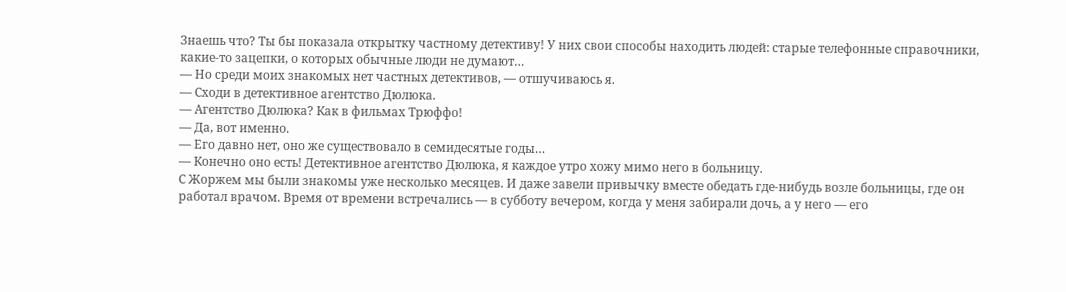Знаешь что? Ты бы показала открытку частному детективу! У них свои способы находить людей: старые телефонные справочники, какие-то зацепки, о которых обычные люди не думают…
— Но среди моих знакомых нет частных детективов, — отшучиваюсь я.
— Сходи в детективное агентство Дюлюка.
— Агентство Дюлюка? Как в фильмах Трюффо!
— Да, вот именно.
— Его давно нет, оно же существовало в семидесятые годы…
— Конечно оно есть! Детективное агентство Дюлюка, я каждое утро хожу мимо него в больницу.
С Жоржем мы были знакомы уже несколько месяцев. И даже завели привычку вместе обедать где-нибудь возле больницы, где он работал врачом. Время от времени встречались — в субботу вечером, когда у меня забирали дочь, а у него — его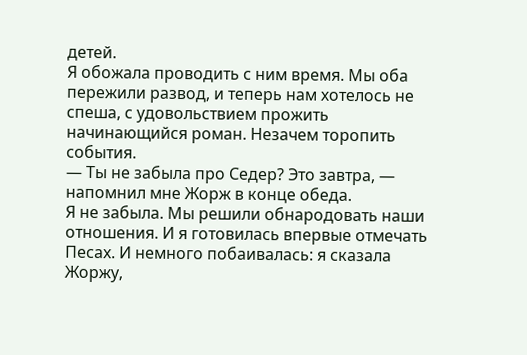детей.
Я обожала проводить с ним время. Мы оба пережили развод, и теперь нам хотелось не спеша, с удовольствием прожить начинающийся роман. Незачем торопить события.
— Ты не забыла про Седер? Это завтра, — напомнил мне Жорж в конце обеда.
Я не забыла. Мы решили обнародовать наши отношения. И я готовилась впервые отмечать Песах. И немного побаивалась: я сказала Жоржу,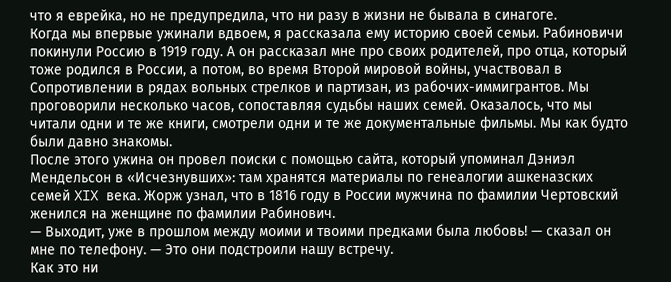что я еврейка, но не предупредила, что ни разу в жизни не бывала в синагоге.
Когда мы впервые ужинали вдвоем, я рассказала ему историю своей семьи. Рабиновичи покинули Россию в 1919 году. А он рассказал мне про своих родителей, про отца, который тоже родился в России, а потом, во время Второй мировой войны, участвовал в Сопротивлении в рядах вольных стрелков и партизан, из рабочих-иммигрантов. Мы проговорили несколько часов, сопоставляя судьбы наших семей. Оказалось, что мы читали одни и те же книги, смотрели одни и те же документальные фильмы. Мы как будто были давно знакомы.
После этого ужина он провел поиски с помощью сайта, который упоминал Дэниэл Мендельсон в «Исчезнувших»: там хранятся материалы по генеалогии ашкеназских семей XIX века. Жорж узнал, что в 1816 году в России мужчина по фамилии Чертовский женился на женщине по фамилии Рабинович.
— Выходит, уже в прошлом между моими и твоими предками была любовь! — сказал он мне по телефону. — Это они подстроили нашу встречу.
Как это ни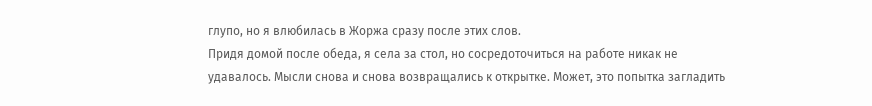глупо, но я влюбилась в Жоржа сразу после этих слов.
Придя домой после обеда, я села за стол, но сосредоточиться на работе никак не удавалось. Мысли снова и снова возвращались к открытке. Может, это попытка загладить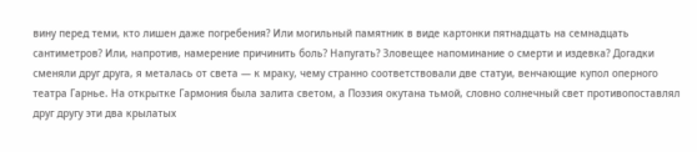вину перед теми, кто лишен даже погребения? Или могильный памятник в виде картонки пятнадцать на семнадцать сантиметров? Или, напротив, намерение причинить боль? Напугать? Зловещее напоминание о смерти и издевка? Догадки сменяли друг друга, я металась от света — к мраку, чему странно соответствовали две статуи, венчающие купол оперного театра Гарнье. На открытке Гармония была залита светом, а Поэзия окутана тьмой, словно солнечный свет противопоставлял друг другу эти два крылатых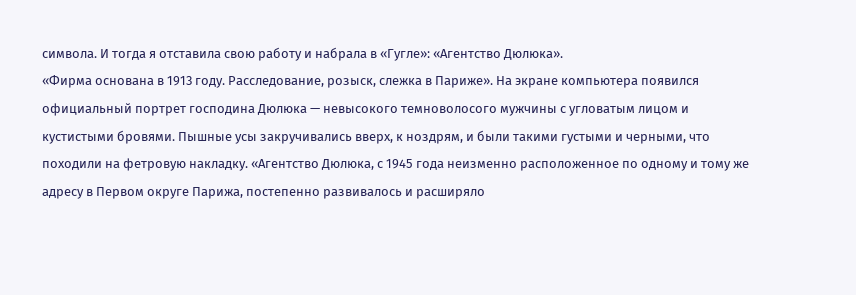символа. И тогда я отставила свою работу и набрала в «Гугле»: «Агентство Дюлюка».
«Фирма основана в 1913 году. Расследование, розыск, слежка в Париже». На экране компьютера появился официальный портрет господина Дюлюка — невысокого темноволосого мужчины с угловатым лицом и кустистыми бровями. Пышные усы закручивались вверх, к ноздрям, и были такими густыми и черными, что походили на фетровую накладку. «Агентство Дюлюка, с 1945 года неизменно расположенное по одному и тому же адресу в Первом округе Парижа, постепенно развивалось и расширяло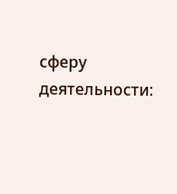сферу деятельности: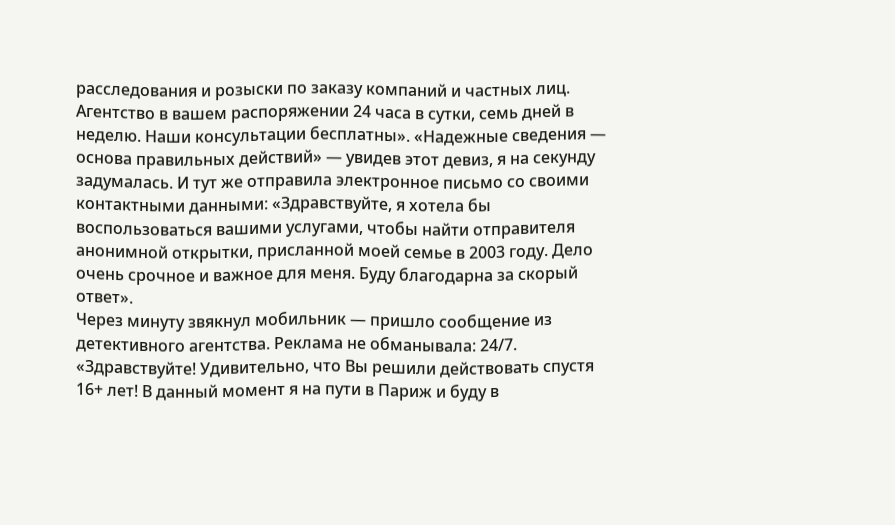расследования и розыски по заказу компаний и частных лиц. Агентство в вашем распоряжении 24 часа в сутки, семь дней в неделю. Наши консультации бесплатны». «Надежные сведения — основа правильных действий» — увидев этот девиз, я на секунду задумалась. И тут же отправила электронное письмо со своими контактными данными: «Здравствуйте, я хотела бы воспользоваться вашими услугами, чтобы найти отправителя анонимной открытки, присланной моей семье в 2003 году. Дело очень срочное и важное для меня. Буду благодарна за скорый ответ».
Через минуту звякнул мобильник — пришло сообщение из детективного агентства. Реклама не обманывала: 24/7. «Здравствуйте! Удивительно, что Вы решили действовать спустя 16+ лет! В данный момент я на пути в Париж и буду в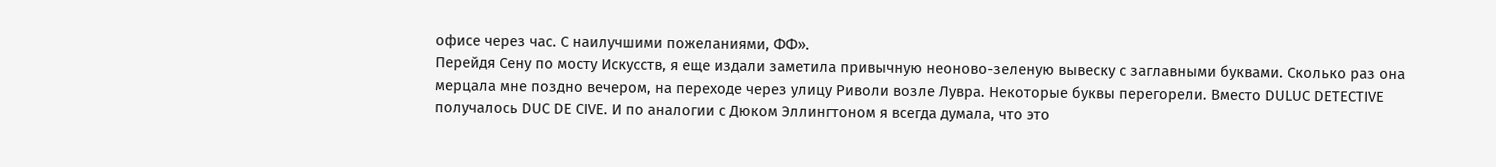офисе через час. С наилучшими пожеланиями, ФФ».
Перейдя Сену по мосту Искусств, я еще издали заметила привычную неоново-зеленую вывеску с заглавными буквами. Сколько раз она мерцала мне поздно вечером, на переходе через улицу Риволи возле Лувра. Некоторые буквы перегорели. Вместо DULUC DETECTIVE получалось DUC DE CIVE. И по аналогии с Дюком Эллингтоном я всегда думала, что это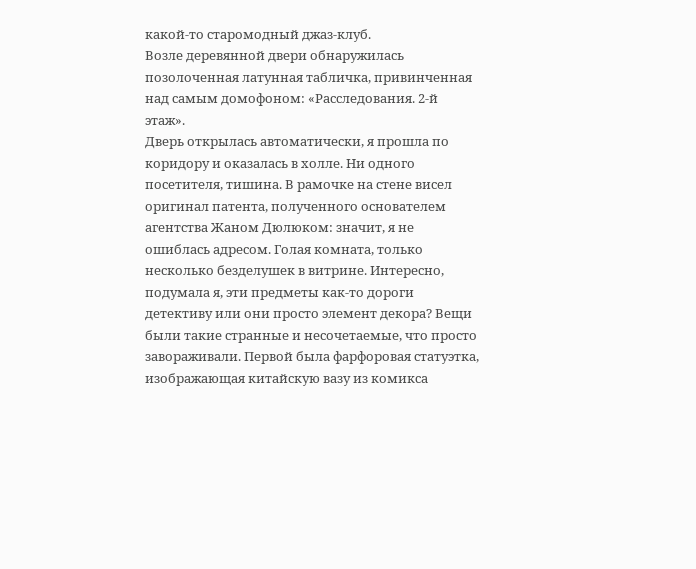какой-то старомодный джаз-клуб.
Возле деревянной двери обнаружилась позолоченная латунная табличка, привинченная над самым домофоном: «Расследования. 2-й этаж».
Дверь открылась автоматически, я прошла по коридору и оказалась в холле. Ни одного посетителя, тишина. В рамочке на стене висел оригинал патента, полученного основателем агентства Жаном Дюлюком: значит, я не ошиблась адресом. Голая комната, только несколько безделушек в витрине. Интересно, подумала я, эти предметы как-то дороги детективу или они просто элемент декора? Вещи были такие странные и несочетаемые, что просто завораживали. Первой была фарфоровая статуэтка, изображающая китайскую вазу из комикса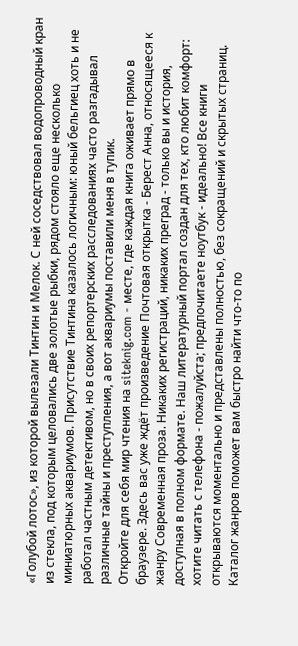«Голубой лотос», из которой вылезали Тинтин и Мелок. С ней соседствовал водопроводный кран из стекла, под которым целовались две золотые рыбки, рядом стояло еще несколько миниатюрных аквариумов. Присутствие Тинтина казалось логичным: юный бельгиец хоть и не работал частным детективом, но в своих репортерских расследованиях часто разгадывал различные тайны и преступления, а вот аквариумы поставили меня в тупик.
Откройте для себя мир чтения на siteknig.com - месте, где каждая книга оживает прямо в браузере. Здесь вас уже ждёт произведение Почтовая открытка - Берест Анна, относящееся к жанру Современная проза. Никаких регистраций, никаких преград - только вы и история, доступная в полном формате. Наш литературный портал создан для тех, кто любит комфорт: хотите читать с телефона - пожалуйста; предпочитаете ноутбук - идеально! Все книги открываются моментально и представлены полностью, без сокращений и скрытых страниц. Каталог жанров поможет вам быстро найти что-то по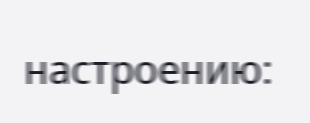настроению: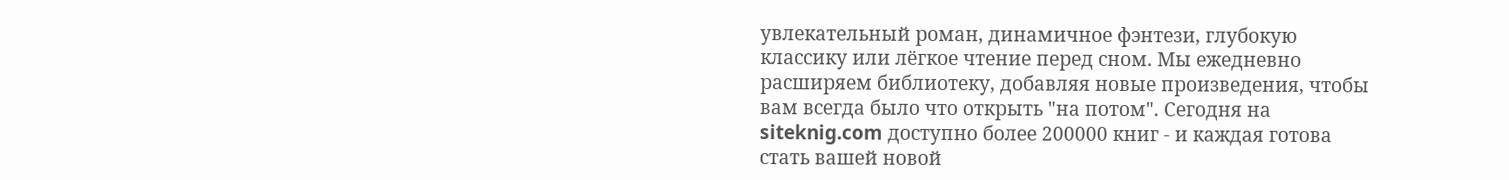увлекательный роман, динамичное фэнтези, глубокую классику или лёгкое чтение перед сном. Мы ежедневно расширяем библиотеку, добавляя новые произведения, чтобы вам всегда было что открыть "на потом". Сегодня на siteknig.com доступно более 200000 книг - и каждая готова стать вашей новой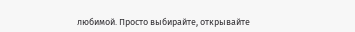любимой. Просто выбирайте, открывайте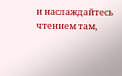и наслаждайтесь чтением там,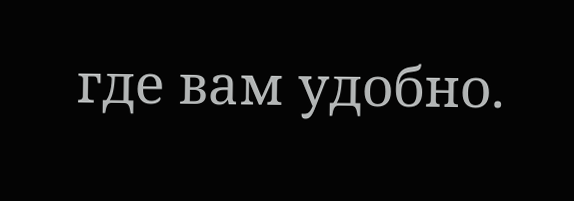где вам удобно.